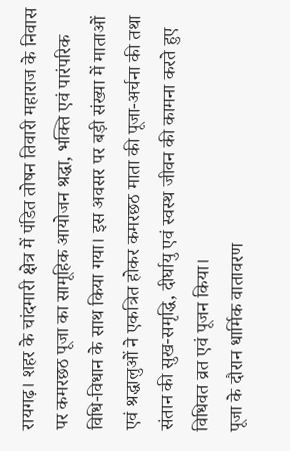रायगढ़। शहर के चांदमारी क्षेत्र में पंडित तोषन तिवारी महाराज के निवास पर कमरछठ पूजा का सामूहिक आयोजन श्रद्धा, भक्ति एवं पारंपरिक विधि-विधान के साथ किया गया। इस अवसर पर बड़ी संख्या में माताओं एवं श्रद्धालुओं ने एकत्रित होकर कमरछठ माता की पूजा-अर्चना की तथा संतान की सुख-समृद्धि, दीर्घायु एवं स्वस्थ जीवन की कामना करते हुए विधिवत व्रत एवं पूजन किया।
पूजा के दौरान धार्मिक वातावरण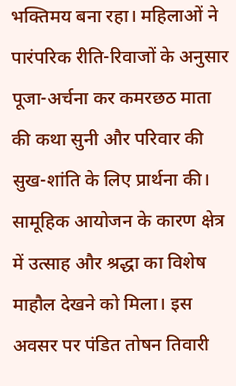भक्तिमय बना रहा। महिलाओं ने पारंपरिक रीति-रिवाजों के अनुसार पूजा-अर्चना कर कमरछठ माता की कथा सुनी और परिवार की सुख-शांति के लिए प्रार्थना की। सामूहिक आयोजन के कारण क्षेत्र में उत्साह और श्रद्धा का विशेष माहौल देखने को मिला। इस अवसर पर पंडित तोषन तिवारी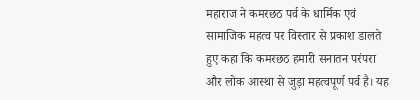महाराज ने कमरछठ पर्व के धार्मिक एवं सामाजिक महत्व पर विस्तार से प्रकाश डालते हुए कहा कि कमरछठ हमारी सनातन परंपरा और लोक आस्था से जुड़ा महत्वपूर्ण पर्व है। यह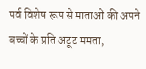पर्व विशेष रूप से माताओं की अपने बच्चों के प्रति अटूट ममता,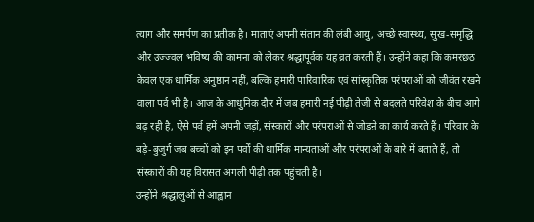त्याग और समर्पण का प्रतीक है। माताएं अपनी संतान की लंबी आयु, अच्छे स्वास्थ्य, सुख-समृद्धि और उज्ज्वल भविष्य की कामना को लेकर श्रद्धापूर्वक यह व्रत करती हैं। उन्होंने कहा कि कमरछठ केवल एक धार्मिक अनुष्ठान नहीं, बल्कि हमारी पारिवारिक एवं सांस्कृतिक परंपराओं को जीवंत रखने वाला पर्व भी है। आज के आधुनिक दौर में जब हमारी नई पीढ़ी तेजी से बदलते परिवेश के बीच आगे बढ़ रही है, ऐसे पर्व हमें अपनी जड़ों, संस्कारों और परंपराओं से जोडऩे का कार्य करते हैं। परिवार के बड़े-बुजुर्ग जब बच्चों को इन पर्वों की धार्मिक मान्यताओं और परंपराओं के बारे में बताते हैं, तो संस्कारों की यह विरासत अगली पीढ़ी तक पहुंचती है।
उन्होंने श्रद्धालुओं से आह्वान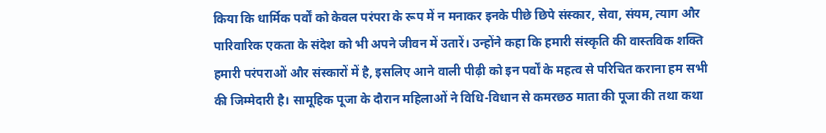किया कि धार्मिक पर्वों को केवल परंपरा के रूप में न मनाकर इनके पीछे छिपे संस्कार, सेवा, संयम, त्याग और पारिवारिक एकता के संदेश को भी अपने जीवन में उतारें। उन्होंने कहा कि हमारी संस्कृति की वास्तविक शक्ति हमारी परंपराओं और संस्कारों में है, इसलिए आने वाली पीढ़ी को इन पर्वों के महत्व से परिचित कराना हम सभी की जिम्मेदारी है। सामूहिक पूजा के दौरान महिलाओं ने विधि-विधान से कमरछठ माता की पूजा की तथा कथा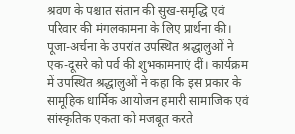श्रवण के पश्चात संतान की सुख-समृद्धि एवं परिवार की मंगलकामना के लिए प्रार्थना की। पूजा-अर्चना के उपरांत उपस्थित श्रद्धालुओं ने एक-दूसरे को पर्व की शुभकामनाएं दीं। कार्यक्रम में उपस्थित श्रद्धालुओं ने कहा कि इस प्रकार के सामूहिक धार्मिक आयोजन हमारी सामाजिक एवं सांस्कृतिक एकता को मजबूत करते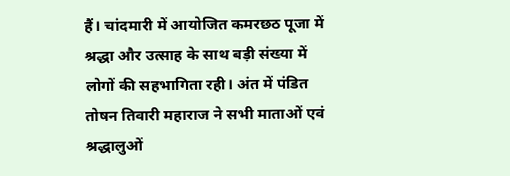हैं। चांदमारी में आयोजित कमरछठ पूजा में श्रद्धा और उत्साह के साथ बड़ी संख्या में लोगों की सहभागिता रही। अंत में पंडित तोषन तिवारी महाराज ने सभी माताओं एवं श्रद्धालुओं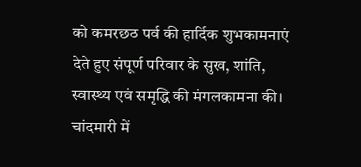को कमरछठ पर्व की हार्दिक शुभकामनाएं देते हुए संपूर्ण परिवार के सुख, शांति, स्वास्थ्य एवं समृद्धि की मंगलकामना की।
चांदमारी में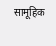सामूहिक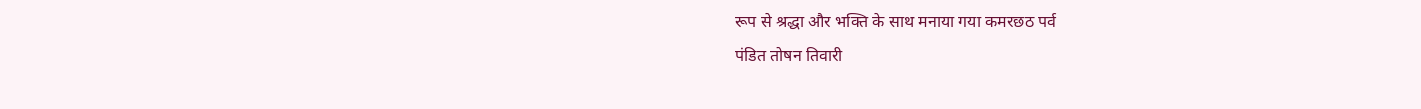रूप से श्रद्धा और भक्ति के साथ मनाया गया कमरछठ पर्व
पंडित तोषन तिवारी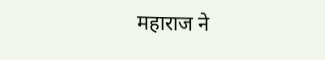महाराज ने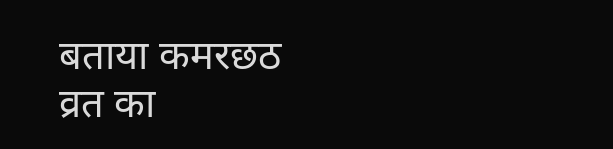बताया कमरछठ व्रत का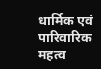धार्मिक एवं पारिवारिक महत्व